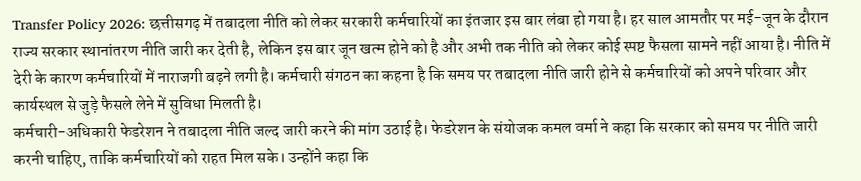Transfer Policy 2026: छत्तीसगढ़ में तबादला नीति को लेकर सरकारी कर्मचारियों का इंतजार इस बार लंबा हो गया है। हर साल आमतौर पर मई-जून के दौरान राज्य सरकार स्थानांतरण नीति जारी कर देती है, लेकिन इस बार जून खत्म होने को है और अभी तक नीति को लेकर कोई स्पष्ट फैसला सामने नहीं आया है। नीति में देरी के कारण कर्मचारियों में नाराजगी बढ़ने लगी है। कर्मचारी संगठन का कहना है कि समय पर तबादला नीति जारी होने से कर्मचारियों को अपने परिवार और कार्यस्थल से जुड़े फैसले लेने में सुविधा मिलती है।
कर्मचारी-अधिकारी फेडरेशन ने तबादला नीति जल्द जारी करने की मांग उठाई है। फेडरेशन के संयोजक कमल वर्मा ने कहा कि सरकार को समय पर नीति जारी करनी चाहिए, ताकि कर्मचारियों को राहत मिल सके। उन्होंने कहा कि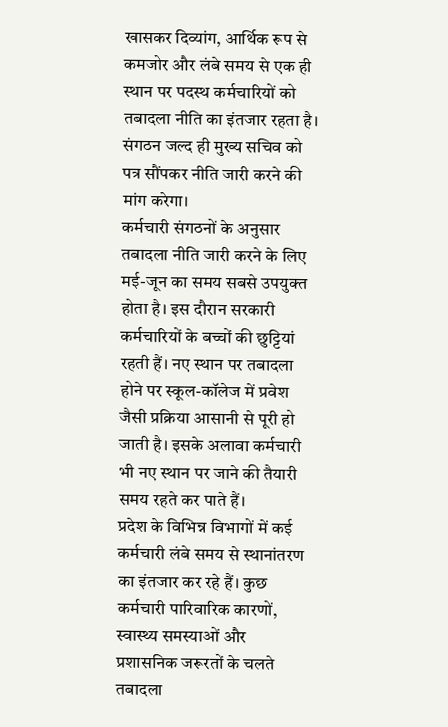खासकर दिव्यांग, आर्थिक रूप से कमजोर और लंबे समय से एक ही स्थान पर पदस्थ कर्मचारियों को तबादला नीति का इंतजार रहता है। संगठन जल्द ही मुख्य सचिव को पत्र सौंपकर नीति जारी करने की मांग करेगा।
कर्मचारी संगठनों के अनुसार तबादला नीति जारी करने के लिए मई-जून का समय सबसे उपयुक्त होता है। इस दौरान सरकारी कर्मचारियों के बच्चों की छुट्टियां रहती हैं। नए स्थान पर तबादला होने पर स्कूल-कॉलेज में प्रवेश जैसी प्रक्रिया आसानी से पूरी हो जाती है। इसके अलावा कर्मचारी भी नए स्थान पर जाने की तैयारी समय रहते कर पाते हैं।
प्रदेश के विभिन्न विभागों में कई कर्मचारी लंबे समय से स्थानांतरण का इंतजार कर रहे हैं। कुछ कर्मचारी पारिवारिक कारणों, स्वास्थ्य समस्याओं और प्रशासनिक जरूरतों के चलते तबादला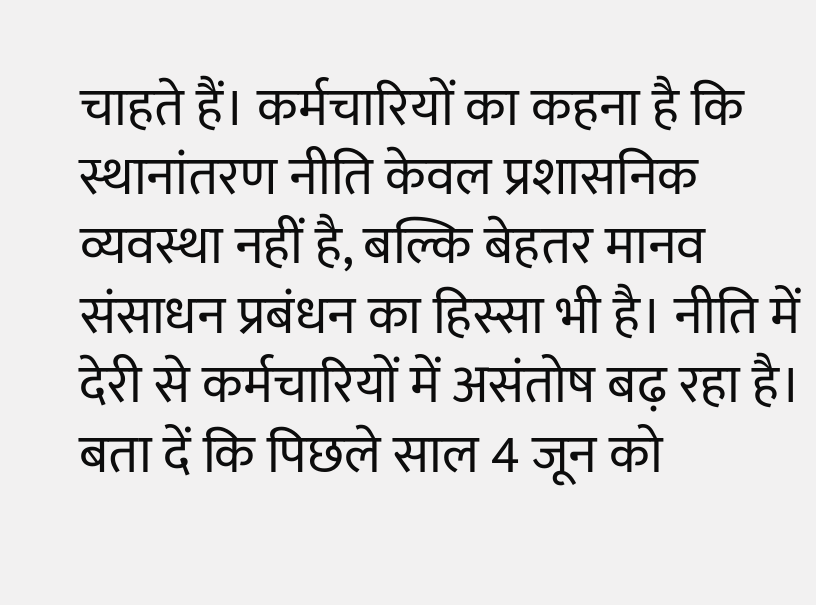चाहते हैं। कर्मचारियों का कहना है कि स्थानांतरण नीति केवल प्रशासनिक व्यवस्था नहीं है, बल्कि बेहतर मानव संसाधन प्रबंधन का हिस्सा भी है। नीति में देरी से कर्मचारियों में असंतोष बढ़ रहा है।
बता दें कि पिछले साल 4 जून को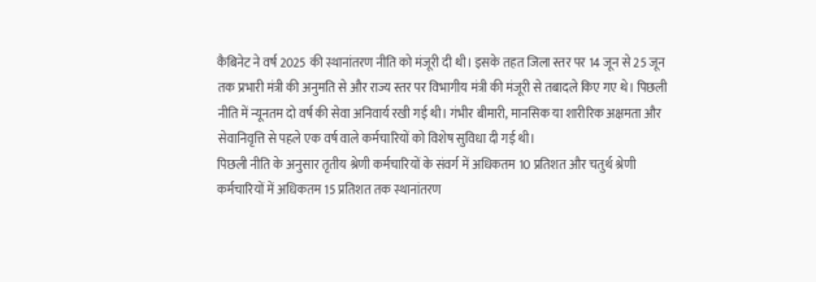कैबिनेट ने वर्ष 2025 की स्थानांतरण नीति को मंजूरी दी थी। इसके तहत जिला स्तर पर 14 जून से 25 जून तक प्रभारी मंत्री की अनुमति से और राज्य स्तर पर विभागीय मंत्री की मंजूरी से तबादले किए गए थे। पिछली नीति में न्यूनतम दो वर्ष की सेवा अनिवार्य रखी गई थी। गंभीर बीमारी, मानसिक या शारीरिक अक्षमता और सेवानिवृत्ति से पहले एक वर्ष वाले कर्मचारियों को विशेष सुविधा दी गई थी।
पिछली नीति के अनुसार तृतीय श्रेणी कर्मचारियों के संवर्ग में अधिकतम 10 प्रतिशत और चतुर्थ श्रेणी कर्मचारियों में अधिकतम 15 प्रतिशत तक स्थानांतरण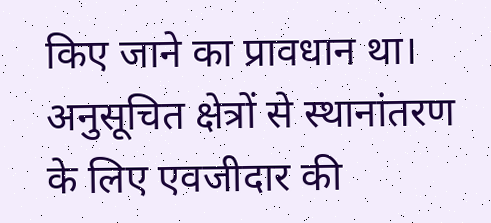किए जाने का प्रावधान था। अनुसूचित क्षेत्रों से स्थानांतरण के लिए एवजीदार की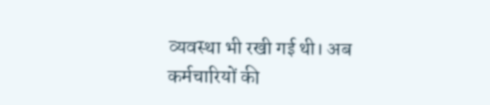व्यवस्था भी रखी गई थी। अब कर्मचारियों की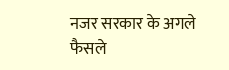नजर सरकार के अगले फैसले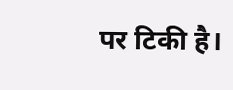पर टिकी है।